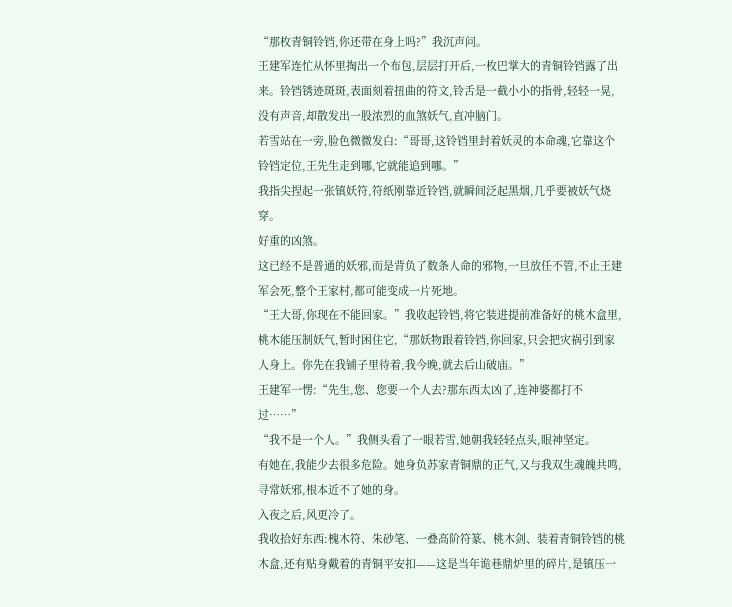“那枚青铜铃铛,你还带在身上吗?”我沉声问。
王建军连忙从怀里掏出一个布包,层层打开后,一枚巴掌大的青铜铃铛露了出来。铃铛锈迹斑斑,表面刻着扭曲的符文,铃舌是一截小小的指骨,轻轻一晃,没有声音,却散发出一股浓烈的血煞妖气,直冲脑门。
若雪站在一旁,脸色微微发白:“哥哥,这铃铛里封着妖灵的本命魂,它靠这个铃铛定位,王先生走到哪,它就能追到哪。”
我指尖捏起一张镇妖符,符纸刚靠近铃铛,就瞬间泛起黑烟,几乎要被妖气烧穿。
好重的凶煞。
这已经不是普通的妖邪,而是背负了数条人命的邪物,一旦放任不管,不止王建军会死,整个王家村,都可能变成一片死地。
“王大哥,你现在不能回家。”我收起铃铛,将它装进提前准备好的桃木盒里,桃木能压制妖气,暂时困住它,“那妖物跟着铃铛,你回家,只会把灾祸引到家人身上。你先在我铺子里待着,我今晚,就去后山破庙。”
王建军一愣:“先生,您、您要一个人去?那东西太凶了,连神婆都打不过……”
“我不是一个人。”我侧头看了一眼若雪,她朝我轻轻点头,眼神坚定。
有她在,我能少去很多危险。她身负苏家青铜鼎的正气,又与我双生魂魄共鸣,寻常妖邪,根本近不了她的身。
入夜之后,风更冷了。
我收拾好东西:槐木符、朱砂笔、一叠高阶符篆、桃木剑、装着青铜铃铛的桃木盒,还有贴身戴着的青铜平安扣——这是当年诡巷鼎炉里的碎片,是镇压一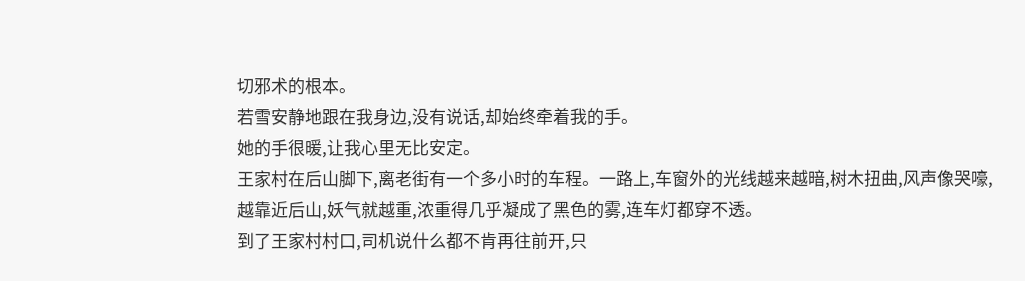切邪术的根本。
若雪安静地跟在我身边,没有说话,却始终牵着我的手。
她的手很暖,让我心里无比安定。
王家村在后山脚下,离老街有一个多小时的车程。一路上,车窗外的光线越来越暗,树木扭曲,风声像哭嚎,越靠近后山,妖气就越重,浓重得几乎凝成了黑色的雾,连车灯都穿不透。
到了王家村村口,司机说什么都不肯再往前开,只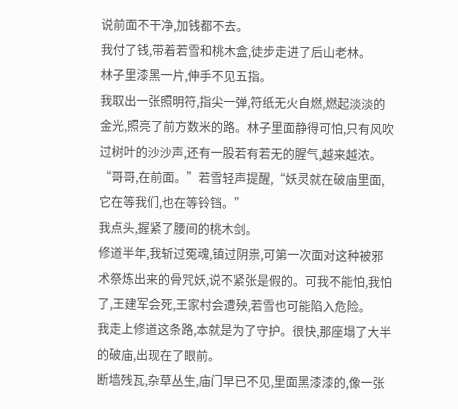说前面不干净,加钱都不去。
我付了钱,带着若雪和桃木盒,徒步走进了后山老林。
林子里漆黑一片,伸手不见五指。
我取出一张照明符,指尖一弹,符纸无火自燃,燃起淡淡的金光,照亮了前方数米的路。林子里面静得可怕,只有风吹过树叶的沙沙声,还有一股若有若无的腥气,越来越浓。
“哥哥,在前面。”若雪轻声提醒,“妖灵就在破庙里面,它在等我们,也在等铃铛。”
我点头,握紧了腰间的桃木剑。
修道半年,我斩过冤魂,镇过阴祟,可第一次面对这种被邪术祭炼出来的骨咒妖,说不紧张是假的。可我不能怕,我怕了,王建军会死,王家村会遭殃,若雪也可能陷入危险。
我走上修道这条路,本就是为了守护。很快,那座塌了大半的破庙,出现在了眼前。
断墙残瓦,杂草丛生,庙门早已不见,里面黑漆漆的,像一张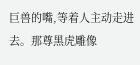巨兽的嘴,等着人主动走进去。那尊黑虎雕像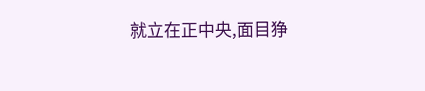就立在正中央,面目狰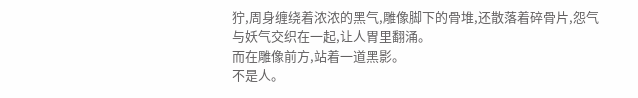狞,周身缠绕着浓浓的黑气,雕像脚下的骨堆,还散落着碎骨片,怨气与妖气交织在一起,让人胃里翻涌。
而在雕像前方,站着一道黑影。
不是人。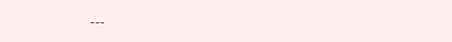---